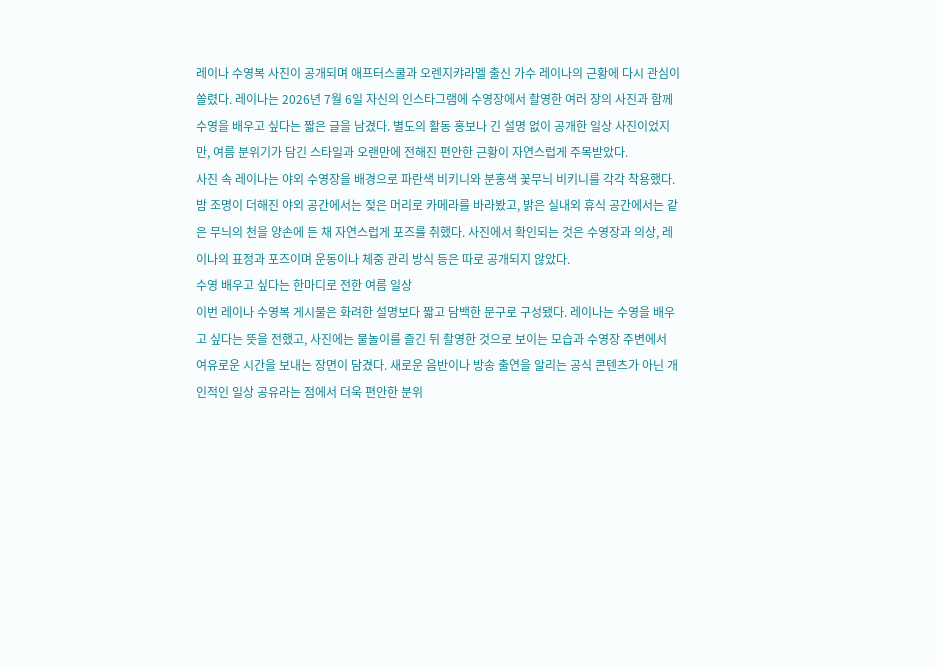레이나 수영복 사진이 공개되며 애프터스쿨과 오렌지캬라멜 출신 가수 레이나의 근황에 다시 관심이 쏠렸다. 레이나는 2026년 7월 6일 자신의 인스타그램에 수영장에서 촬영한 여러 장의 사진과 함께 수영을 배우고 싶다는 짧은 글을 남겼다. 별도의 활동 홍보나 긴 설명 없이 공개한 일상 사진이었지만, 여름 분위기가 담긴 스타일과 오랜만에 전해진 편안한 근황이 자연스럽게 주목받았다.
사진 속 레이나는 야외 수영장을 배경으로 파란색 비키니와 분홍색 꽃무늬 비키니를 각각 착용했다. 밤 조명이 더해진 야외 공간에서는 젖은 머리로 카메라를 바라봤고, 밝은 실내외 휴식 공간에서는 같은 무늬의 천을 양손에 든 채 자연스럽게 포즈를 취했다. 사진에서 확인되는 것은 수영장과 의상, 레이나의 표정과 포즈이며 운동이나 체중 관리 방식 등은 따로 공개되지 않았다.
수영 배우고 싶다는 한마디로 전한 여름 일상
이번 레이나 수영복 게시물은 화려한 설명보다 짧고 담백한 문구로 구성됐다. 레이나는 수영을 배우고 싶다는 뜻을 전했고, 사진에는 물놀이를 즐긴 뒤 촬영한 것으로 보이는 모습과 수영장 주변에서 여유로운 시간을 보내는 장면이 담겼다. 새로운 음반이나 방송 출연을 알리는 공식 콘텐츠가 아닌 개인적인 일상 공유라는 점에서 더욱 편안한 분위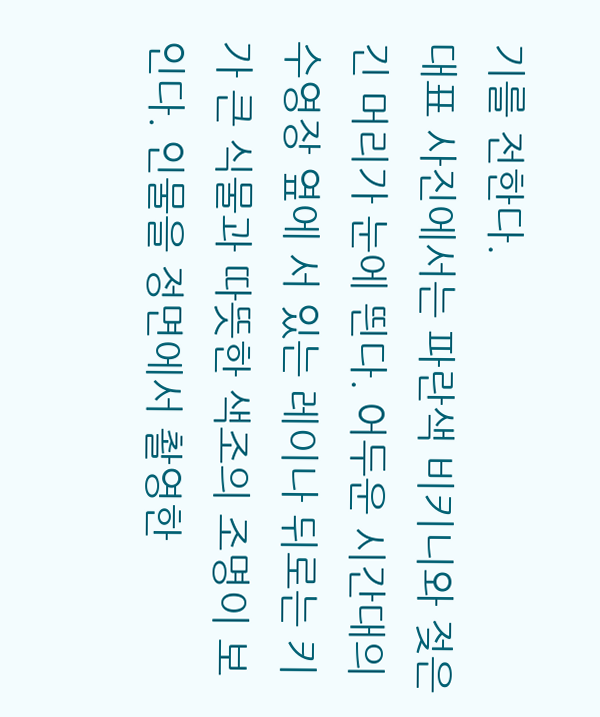기를 전한다.
대표 사진에서는 파란색 비키니와 젖은 긴 머리가 눈에 띈다. 어두운 시간대의 수영장 옆에 서 있는 레이나 뒤로는 키가 큰 식물과 따뜻한 색조의 조명이 보인다. 인물을 정면에서 촬영한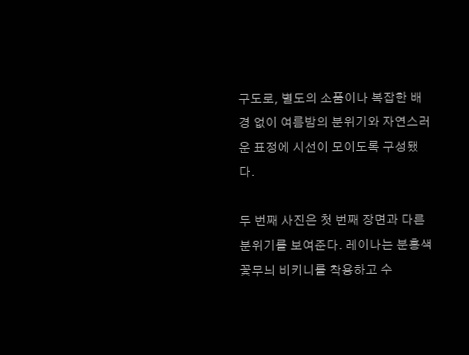구도로, 별도의 소품이나 복잡한 배경 없이 여름밤의 분위기와 자연스러운 표정에 시선이 모이도록 구성됐다.

두 번째 사진은 첫 번째 장면과 다른 분위기를 보여준다. 레이나는 분홍색 꽃무늬 비키니를 착용하고 수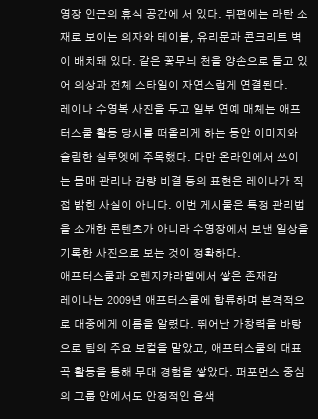영장 인근의 휴식 공간에 서 있다. 뒤편에는 라탄 소재로 보이는 의자와 테이블, 유리문과 콘크리트 벽이 배치돼 있다. 같은 꽃무늬 천을 양손으로 들고 있어 의상과 전체 스타일이 자연스럽게 연결된다.
레이나 수영복 사진을 두고 일부 연예 매체는 애프터스쿨 활동 당시를 떠올리게 하는 동안 이미지와 슬림한 실루엣에 주목했다. 다만 온라인에서 쓰이는 몸매 관리나 감량 비결 등의 표현은 레이나가 직접 밝힌 사실이 아니다. 이번 게시물은 특정 관리법을 소개한 콘텐츠가 아니라 수영장에서 보낸 일상을 기록한 사진으로 보는 것이 정확하다.
애프터스쿨과 오렌지캬라멜에서 쌓은 존재감
레이나는 2009년 애프터스쿨에 합류하며 본격적으로 대중에게 이름을 알렸다. 뛰어난 가창력을 바탕으로 팀의 주요 보컬을 맡았고, 애프터스쿨의 대표곡 활동을 통해 무대 경험을 쌓았다. 퍼포먼스 중심의 그룹 안에서도 안정적인 음색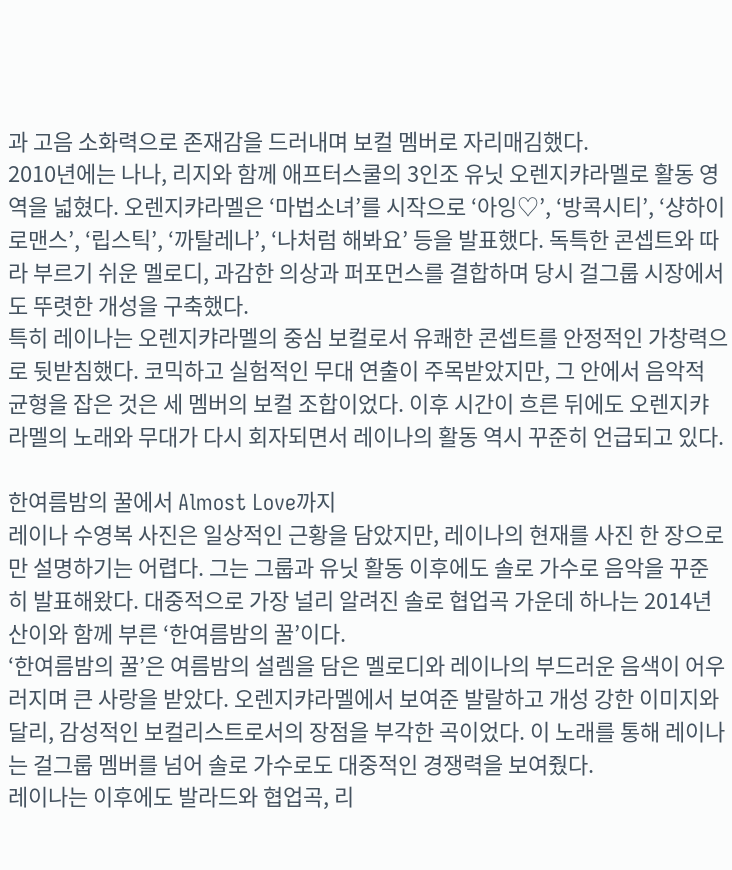과 고음 소화력으로 존재감을 드러내며 보컬 멤버로 자리매김했다.
2010년에는 나나, 리지와 함께 애프터스쿨의 3인조 유닛 오렌지캬라멜로 활동 영역을 넓혔다. 오렌지캬라멜은 ‘마법소녀’를 시작으로 ‘아잉♡’, ‘방콕시티’, ‘샹하이 로맨스’, ‘립스틱’, ‘까탈레나’, ‘나처럼 해봐요’ 등을 발표했다. 독특한 콘셉트와 따라 부르기 쉬운 멜로디, 과감한 의상과 퍼포먼스를 결합하며 당시 걸그룹 시장에서도 뚜렷한 개성을 구축했다.
특히 레이나는 오렌지캬라멜의 중심 보컬로서 유쾌한 콘셉트를 안정적인 가창력으로 뒷받침했다. 코믹하고 실험적인 무대 연출이 주목받았지만, 그 안에서 음악적 균형을 잡은 것은 세 멤버의 보컬 조합이었다. 이후 시간이 흐른 뒤에도 오렌지캬라멜의 노래와 무대가 다시 회자되면서 레이나의 활동 역시 꾸준히 언급되고 있다.

한여름밤의 꿀에서 Almost Love까지
레이나 수영복 사진은 일상적인 근황을 담았지만, 레이나의 현재를 사진 한 장으로만 설명하기는 어렵다. 그는 그룹과 유닛 활동 이후에도 솔로 가수로 음악을 꾸준히 발표해왔다. 대중적으로 가장 널리 알려진 솔로 협업곡 가운데 하나는 2014년 산이와 함께 부른 ‘한여름밤의 꿀’이다.
‘한여름밤의 꿀’은 여름밤의 설렘을 담은 멜로디와 레이나의 부드러운 음색이 어우러지며 큰 사랑을 받았다. 오렌지캬라멜에서 보여준 발랄하고 개성 강한 이미지와 달리, 감성적인 보컬리스트로서의 장점을 부각한 곡이었다. 이 노래를 통해 레이나는 걸그룹 멤버를 넘어 솔로 가수로도 대중적인 경쟁력을 보여줬다.
레이나는 이후에도 발라드와 협업곡, 리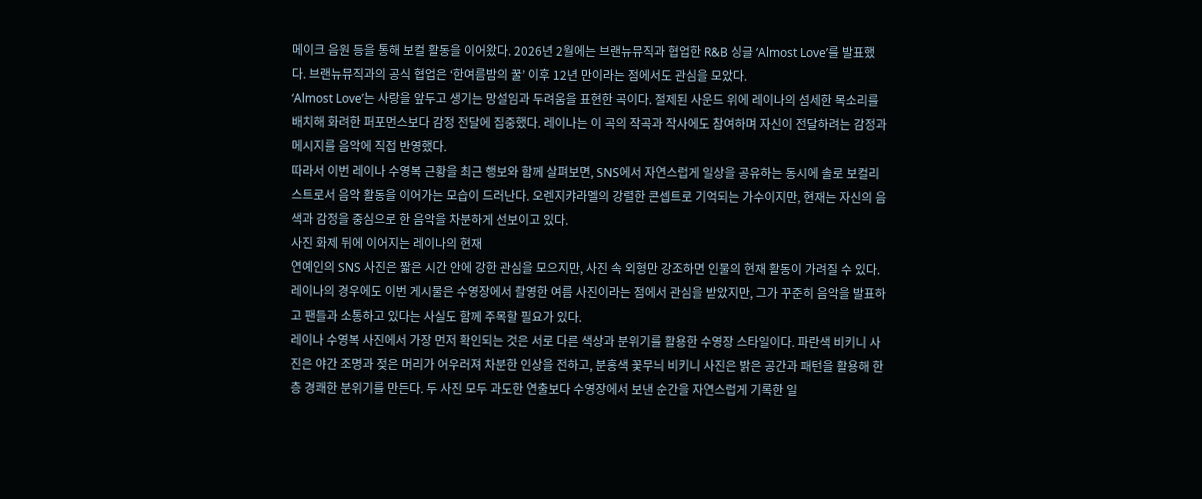메이크 음원 등을 통해 보컬 활동을 이어왔다. 2026년 2월에는 브랜뉴뮤직과 협업한 R&B 싱글 ‘Almost Love’를 발표했다. 브랜뉴뮤직과의 공식 협업은 ‘한여름밤의 꿀’ 이후 12년 만이라는 점에서도 관심을 모았다.
‘Almost Love’는 사랑을 앞두고 생기는 망설임과 두려움을 표현한 곡이다. 절제된 사운드 위에 레이나의 섬세한 목소리를 배치해 화려한 퍼포먼스보다 감정 전달에 집중했다. 레이나는 이 곡의 작곡과 작사에도 참여하며 자신이 전달하려는 감정과 메시지를 음악에 직접 반영했다.
따라서 이번 레이나 수영복 근황을 최근 행보와 함께 살펴보면, SNS에서 자연스럽게 일상을 공유하는 동시에 솔로 보컬리스트로서 음악 활동을 이어가는 모습이 드러난다. 오렌지캬라멜의 강렬한 콘셉트로 기억되는 가수이지만, 현재는 자신의 음색과 감정을 중심으로 한 음악을 차분하게 선보이고 있다.
사진 화제 뒤에 이어지는 레이나의 현재
연예인의 SNS 사진은 짧은 시간 안에 강한 관심을 모으지만, 사진 속 외형만 강조하면 인물의 현재 활동이 가려질 수 있다. 레이나의 경우에도 이번 게시물은 수영장에서 촬영한 여름 사진이라는 점에서 관심을 받았지만, 그가 꾸준히 음악을 발표하고 팬들과 소통하고 있다는 사실도 함께 주목할 필요가 있다.
레이나 수영복 사진에서 가장 먼저 확인되는 것은 서로 다른 색상과 분위기를 활용한 수영장 스타일이다. 파란색 비키니 사진은 야간 조명과 젖은 머리가 어우러져 차분한 인상을 전하고, 분홍색 꽃무늬 비키니 사진은 밝은 공간과 패턴을 활용해 한층 경쾌한 분위기를 만든다. 두 사진 모두 과도한 연출보다 수영장에서 보낸 순간을 자연스럽게 기록한 일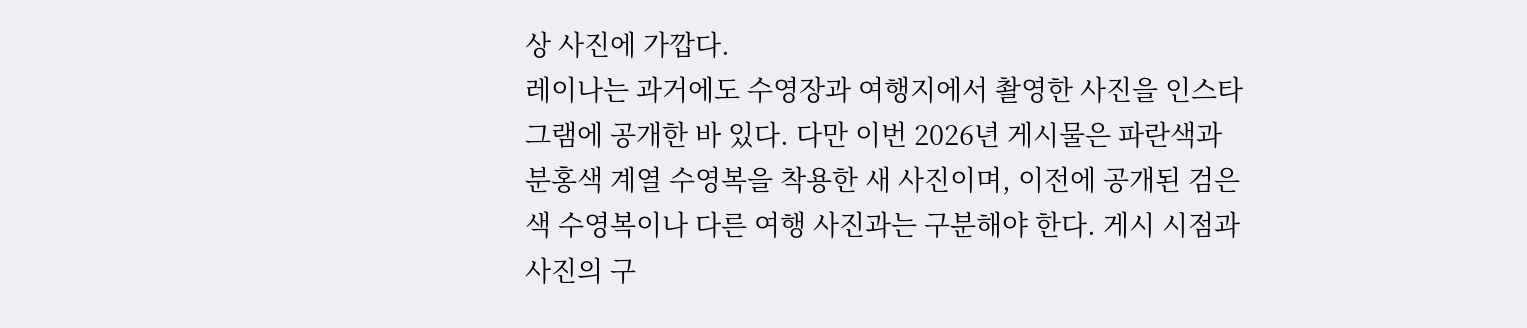상 사진에 가깝다.
레이나는 과거에도 수영장과 여행지에서 촬영한 사진을 인스타그램에 공개한 바 있다. 다만 이번 2026년 게시물은 파란색과 분홍색 계열 수영복을 착용한 새 사진이며, 이전에 공개된 검은색 수영복이나 다른 여행 사진과는 구분해야 한다. 게시 시점과 사진의 구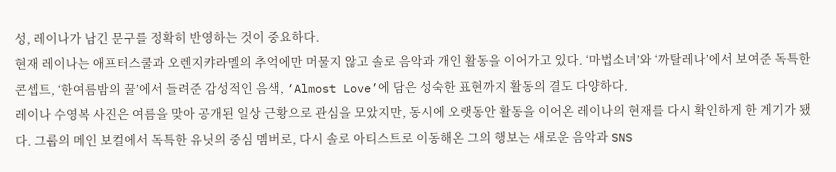성, 레이나가 남긴 문구를 정확히 반영하는 것이 중요하다.
현재 레이나는 애프터스쿨과 오렌지캬라멜의 추억에만 머물지 않고 솔로 음악과 개인 활동을 이어가고 있다. ‘마법소녀’와 ‘까탈레나’에서 보여준 독특한 콘셉트, ‘한여름밤의 꿀’에서 들려준 감성적인 음색, ‘Almost Love’에 담은 성숙한 표현까지 활동의 결도 다양하다.
레이나 수영복 사진은 여름을 맞아 공개된 일상 근황으로 관심을 모았지만, 동시에 오랫동안 활동을 이어온 레이나의 현재를 다시 확인하게 한 계기가 됐다. 그룹의 메인 보컬에서 독특한 유닛의 중심 멤버로, 다시 솔로 아티스트로 이동해온 그의 행보는 새로운 음악과 SNS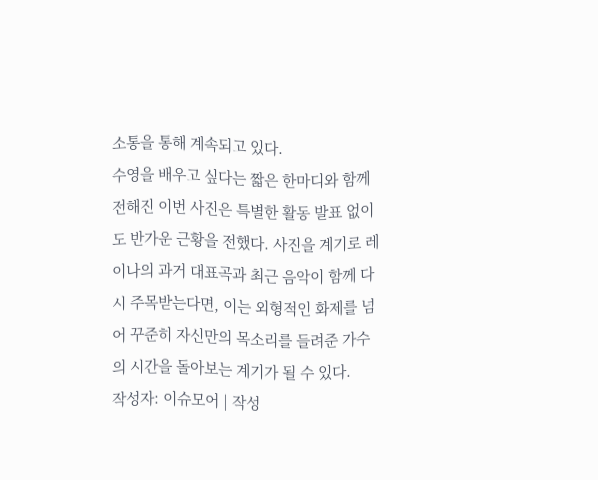소통을 통해 계속되고 있다.
수영을 배우고 싶다는 짧은 한마디와 함께 전해진 이번 사진은 특별한 활동 발표 없이도 반가운 근황을 전했다. 사진을 계기로 레이나의 과거 대표곡과 최근 음악이 함께 다시 주목받는다면, 이는 외형적인 화제를 넘어 꾸준히 자신만의 목소리를 들려준 가수의 시간을 돌아보는 계기가 될 수 있다.
작성자: 이슈모어 | 작성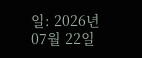일: 2026년 07월 22일